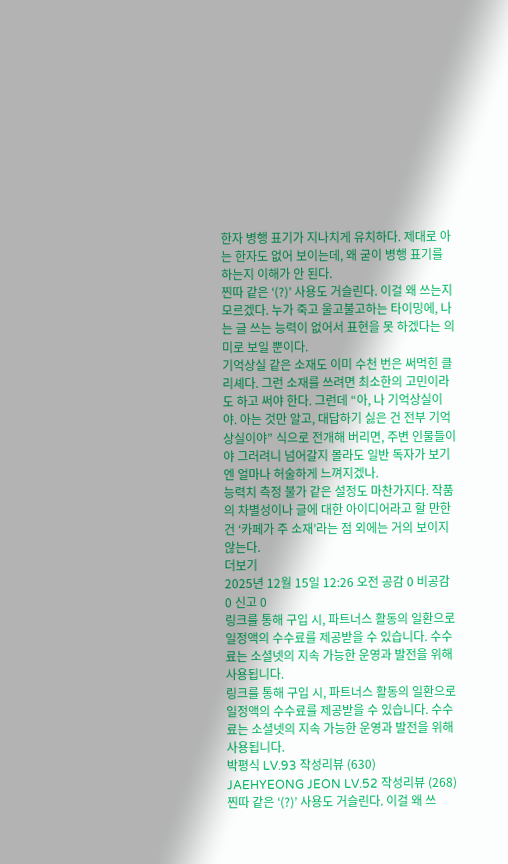한자 병행 표기가 지나치게 유치하다. 제대로 아는 한자도 없어 보이는데, 왜 굳이 병행 표기를 하는지 이해가 안 된다.
찐따 같은 ‘(?)’ 사용도 거슬린다. 이걸 왜 쓰는지 모르겠다. 누가 죽고 울고불고하는 타이밍에, 나는 글 쓰는 능력이 없어서 표현을 못 하겠다는 의미로 보일 뿐이다.
기억상실 같은 소재도 이미 수천 번은 써먹힌 클리셰다. 그런 소재를 쓰려면 최소한의 고민이라도 하고 써야 한다. 그런데 “아, 나 기억상실이야. 아는 것만 알고, 대답하기 싫은 건 전부 기억상실이야” 식으로 전개해 버리면, 주변 인물들이야 그러려니 넘어갈지 몰라도 일반 독자가 보기엔 얼마나 허술하게 느껴지겠나.
능력치 측정 불가 같은 설정도 마찬가지다. 작품의 차별성이나 글에 대한 아이디어라고 할 만한 건 ‘카페가 주 소재’라는 점 외에는 거의 보이지 않는다.
더보기
2025년 12월 15일 12:26 오전 공감 0 비공감 0 신고 0
링크를 통해 구입 시, 파트너스 활동의 일환으로 일정액의 수수료를 제공받을 수 있습니다. 수수료는 소셜넷의 지속 가능한 운영과 발전을 위해 사용됩니다.
링크를 통해 구입 시, 파트너스 활동의 일환으로 일정액의 수수료를 제공받을 수 있습니다. 수수료는 소셜넷의 지속 가능한 운영과 발전을 위해 사용됩니다.
박평식 LV.93 작성리뷰 (630)
JAEHYEONG JEON LV.52 작성리뷰 (268)
찐따 같은 ‘(?)’ 사용도 거슬린다. 이걸 왜 쓰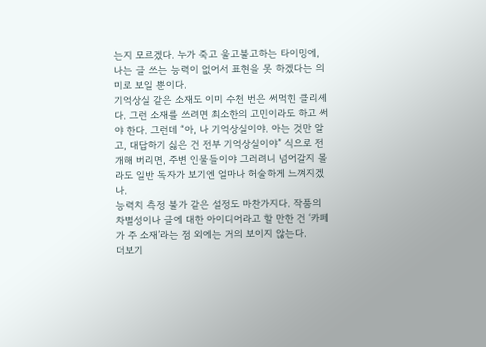는지 모르겠다. 누가 죽고 울고불고하는 타이밍에, 나는 글 쓰는 능력이 없어서 표현을 못 하겠다는 의미로 보일 뿐이다.
기억상실 같은 소재도 이미 수천 번은 써먹힌 클리셰다. 그런 소재를 쓰려면 최소한의 고민이라도 하고 써야 한다. 그런데 “아, 나 기억상실이야. 아는 것만 알고, 대답하기 싫은 건 전부 기억상실이야” 식으로 전개해 버리면, 주변 인물들이야 그러려니 넘어갈지 몰라도 일반 독자가 보기엔 얼마나 허술하게 느껴지겠나.
능력치 측정 불가 같은 설정도 마찬가지다. 작품의 차별성이나 글에 대한 아이디어라고 할 만한 건 ‘카페가 주 소재’라는 점 외에는 거의 보이지 않는다.
더보기